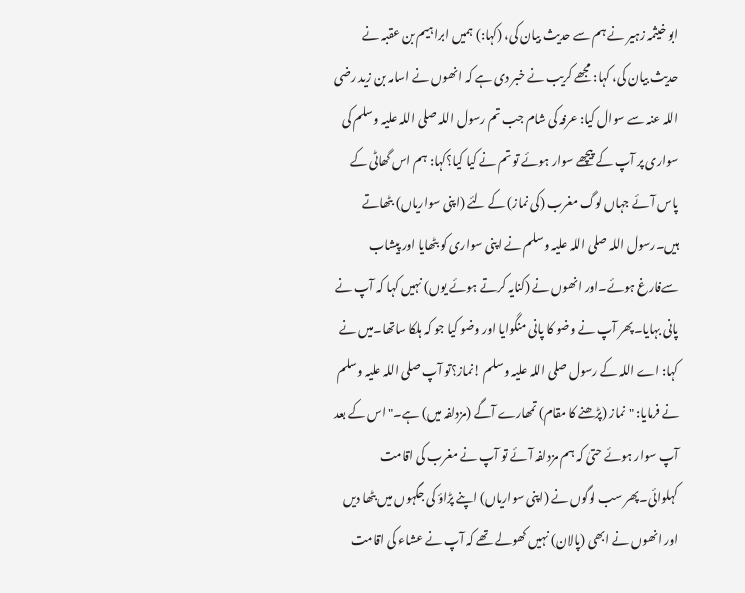ابو خیثمہ زہیر نے ہم سے حدیث بیان کی، (کہا:) ہمیں ابراہیم بن عقبہ نے حدیث بیان کی، کہا: مجھے کریب نے خبر دی ہے کہ انھوں نے اسامہ بن زید رضی اللہ عنہ سے سوال کیا: عرفہ کی شام جب تم رسول اللہ صلی اللہ علیہ وسلم کی سواری پر آپ کے پیچھے سوار ہوئے تو تم نے کیا کیا؟کہا: ہم اس گھاٹی کے پاس آئے جہاں لوگ مغرب (کی نماز) کے لئے (اپنی سواریاں) بٹھاتے ہیں۔رسول اللہ صلی اللہ علیہ وسلم نے اپنی سواری کو بٹھایا اور پیشاب سےفارغ ہوئے۔اور انھوں نے (کنایہ کرتے ہوئے یوں) نہیں کہا کہ آپ نے پانی بہایا۔پھر آپ نے وضو کا پانی منگوایا اور وضو کیا جو کہ ہلکا ساتھا۔میں نے کہا: اے اللہ کے رسول صلی اللہ علیہ وسلم !نماز؟تو آپ صلی اللہ علیہ وسلم نے فرمایا: "نماز (پڑھنے کا مقام) تمھارے آگے (مزدلفہ میں) ہے۔"اس کے بعد آپ سوار ہوئے حتیٰ کہ ہم مزدلفہ آئے تو آپ نے مغرب کی اقامت کہلوائی۔پھر سب لوگوں نے (اپنی سواریاں) اپنے پڑاؤ کی جگہوں میں بٹھا دیں اور انھوں نے ابھی (پالان) نہیں کھولے تھے کہ آپ نے عشاء کی اقامت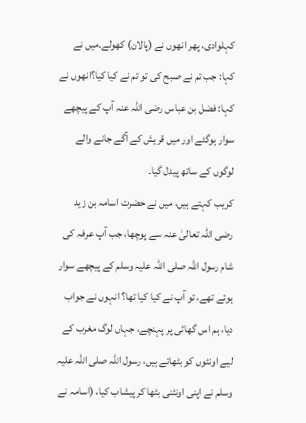کہلوادی، پھر انھوں نے (پالان) کھولے۔میں نے کہا: جب تم نے صبح کی تو تم نے کیا کیا؟انھوں نے کہا: فضل بن عباس رضی اللہ عنہ آپ کے پیچھے سوار ہوگئے اور میں قریش کے آگے جانے والے لوگوں کے ساتھ پیدل گیا۔
کریب کہتے ہیں، میں نے حضرت اسامہ بن زید رضی اللہ تعالیٰ عنہ سے پوچھا، جب آپ عرفہ کی شام رسول اللہ صلی اللہ علیہ وسلم کے پیچھے سوار ہوئے تھے، تو آپ نے کیا کیا تھا؟ انہوں نے جواب دیا، ہم اس گھاٹی پر پہنچے، جہاں لوگ مغرب کے لیے اونٹوں کو بٹھاتے ہیں، رسول اللہ صلی اللہ علیہ وسلم نے اپنی اونٹنی بٹھا کر پیشاب کیا، (اسامہ نے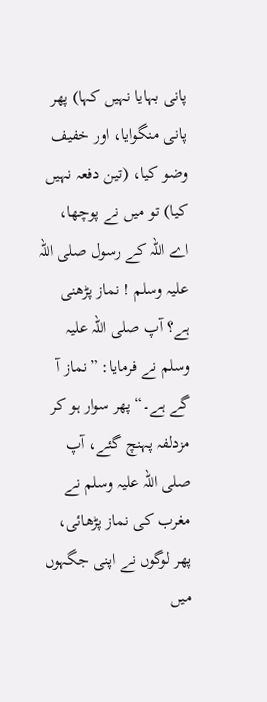پانی بہایا نہیں کہا) پھر پانی منگوایا، اور خفیف وضو کیا، (تین دفعہ نہیں کیا) تو میں نے پوچھا، اے اللہ کے رسول صلی اللہ علیہ وسلم ! نماز پڑھنی ہے؟ آپ صلی اللہ علیہ وسلم نے فرمایا: ”نماز آ گے ہے۔“ پھر سوار ہو کر مزدلفہ پہنچ گئے، آپ صلی اللہ علیہ وسلم نے مغرب کی نماز پڑھائی، پھر لوگوں نے اپنی جگہوں میں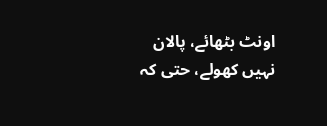اونٹ بٹھائے، پالان نہیں کھولے، حتی کہ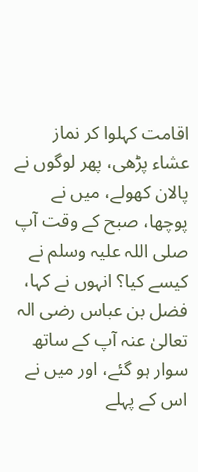اقامت کہلوا کر نماز عشاء پڑھی، پھر لوگوں نے پالان کھولے، میں نے پوچھا، صبح کے وقت آپ صلی اللہ علیہ وسلم نے کیسے کیا؟ انہوں نے کہا، فضل بن عباس رضی الہ تعالیٰ عنہ آپ کے ساتھ سوار ہو گئے، اور میں نے اس کے پہلے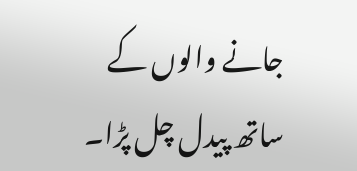جانے والوں کے ساتھ پیدل چل پڑا۔